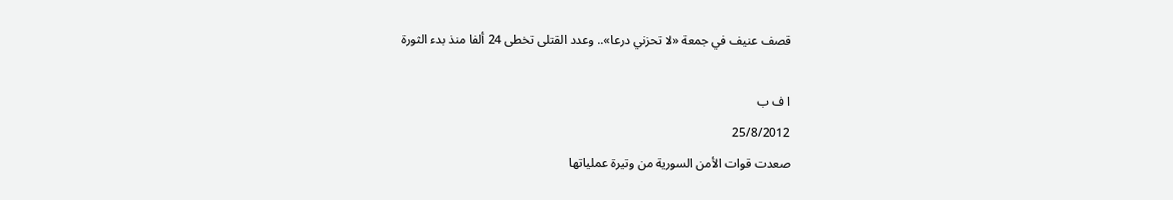قصف عنيف في جمعة «لا تحزني درعا».. وعدد القتلی تخطی 24 ألفا منذ بدء الثورة

ا ف ب
25/8/2012
صعدت قوات الأمن السورية من وتيرة عملياتها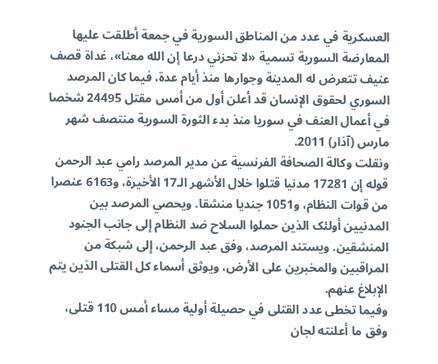العسکرية في عدد من المناطق السورية في جمعة أطلقت عليها المعارضة السورية تسمية «لا تحزني درعا إن الله معنا»، غداة قصف عنيف تتعرض له المدينة وجوارها منذ أيام عدة، فيما کان المرصد السوري لحقوق الإنسان قد أعلن أول من أمس مقتل 24495 شخصا في أعمال العنف في سوريا منذ بدء الثورة السورية منتصف شهر مارس (آذار) 2011.
ونقلت وکالة الصحافة الفرنسية عن مدير المرصد رامي عبد الرحمن قوله إن 17281 مدنيا قتلوا خلال الأشهر الـ17 الأخيرة، و6163 عنصرا من قوات النظام، و1051 جنديا منشقا. ويحصي المرصد بين المدنيين أولئک الذين حملوا السلاح ضد النظام إلی جانب الجنود المنشقين. ويستند المرصد، وفق عبد الرحمن، إلی شبکة من المراقبين والمخبرين علی الأرض، ويوثق أسماء کل القتلی الذين يتم الإبلاغ عنهم.
وفيما تخطی عدد القتلی في حصيلة أولية مساء أمس 110 قتلی، وفق ما أعلنته لجان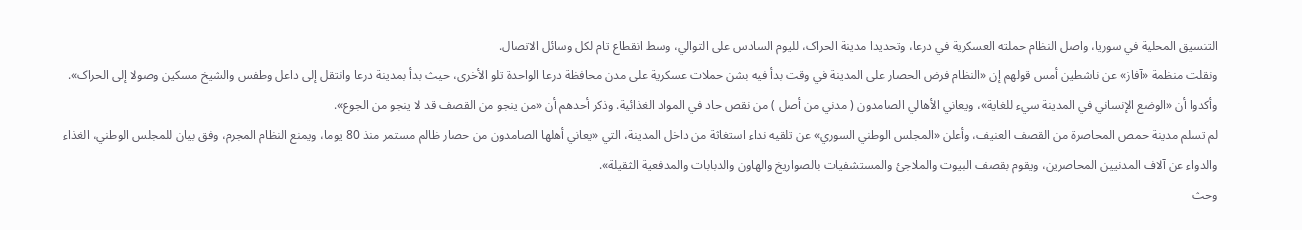التنسيق المحلية في سوريا، واصل النظام حملته العسکرية في درعا، وتحديدا مدينة الحراک، لليوم السادس علی التوالي، وسط انقطاع تام لکل وسائل الاتصال.
ونقلت منظمة «آفاز» عن ناشطين أمس قولهم إن «النظام فرض الحصار علی المدينة في وقت بدأ فيه بشن حملات عسکرية علی مدن محافظة درعا الواحدة تلو الأخری، حيث بدأ بمدينة درعا وانتقل إلی داعل وطفس والشيخ مسکين وصولا إلی الحراک». وأکدوا أن «الوضع الإنساني في المدينة سيء للغاية»، ويعاني الأهالي الصامدون ( مدني من أصل ) من نقص حاد في المواد الغذائية. وذکر أحدهم أن «من ينجو من القصف قد لا ينجو من الجوع».
لم تسلم مدينة حمص المحاصرة من القصف العنيف، وأعلن «المجلس الوطني السوري» عن تلقيه نداء استغاثة من داخل المدينة، التي «يعاني أهلها الصامدون من حصار ظالم مستمر منذ 80 يوما، ويمنع النظام المجرم، وفق بيان للمجلس الوطني، الغذاء والدواء عن آلاف المدنيين المحاصرين، ويقوم بقصف البيوت والملاجئ والمستشفيات بالصواريخ والهاون والدبابات والمدفعية الثقيلة».
وحث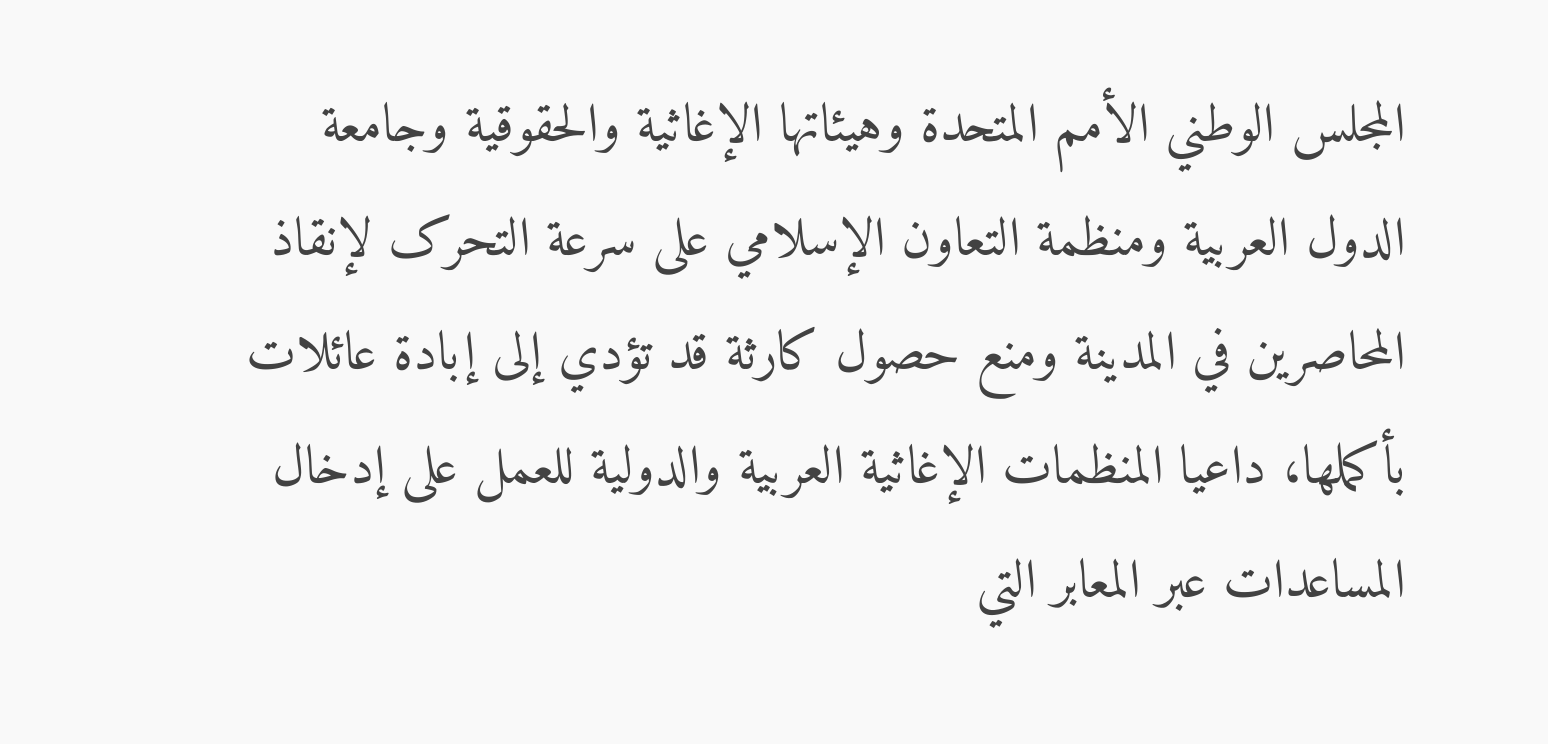المجلس الوطني الأمم المتحدة وهيئاتها الإغاثية والحقوقية وجامعة الدول العربية ومنظمة التعاون الإسلامي علی سرعة التحرک لإنقاذ المحاصرين في المدينة ومنع حصول کارثة قد تؤدي إلی إبادة عائلات بأکملها، داعيا المنظمات الإغاثية العربية والدولية للعمل علی إدخال المساعدات عبر المعابر التي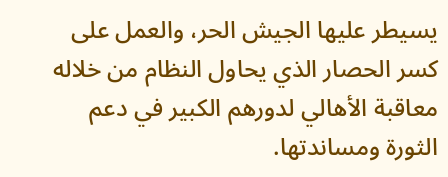يسيطر عليها الجيش الحر، والعمل علی کسر الحصار الذي يحاول النظام من خلاله معاقبة الأهالي لدورهم الکبير في دعم الثورة ومساندتها.